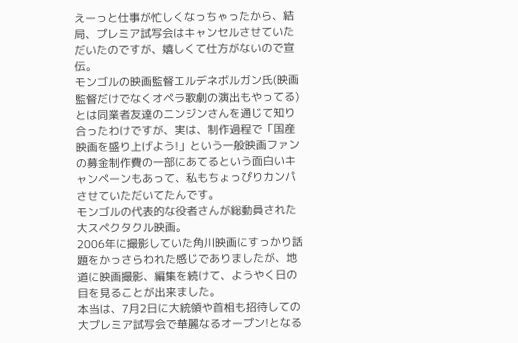えーっと仕事が忙しくなっちゃったから、結局、プレミア試写会はキャンセルさせていただいたのですが、嬉しくて仕方がないので宣伝。
モンゴルの映画監督エルデネボルガン氏(映画監督だけでなくオペラ歌劇の演出もやってる)とは同業者友達のニンジンさんを通じて知り合ったわけですが、実は、制作過程で「国産映画を盛り上げよう!」という一般映画ファンの募金制作費の一部にあてるという面白いキャンペーンもあって、私もちょっぴりカンパさせていただいてたんです。
モンゴルの代表的な役者さんが総動員された大スペクタクル映画。
2006年に撮影していた角川映画にすっかり話題をかっさらわれた感じでありましたが、地道に映画撮影、編集を続けて、ようやく日の目を見ることが出来ました。
本当は、7月2日に大統領や首相も招待しての大プレミア試写会で華麗なるオープン!となる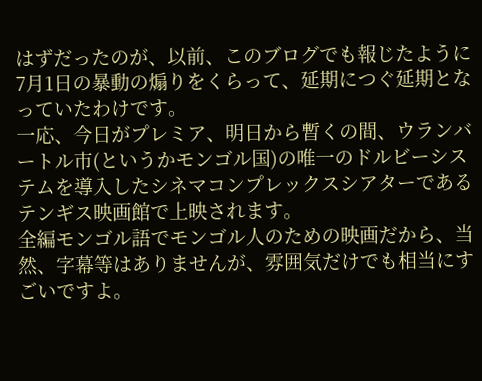はずだったのが、以前、このブログでも報じたように7月1日の暴動の煽りをくらって、延期につぐ延期となっていたわけです。
一応、今日がプレミア、明日から暫くの間、ウランバートル市(というかモンゴル国)の唯一のドルビーシステムを導入したシネマコンプレックスシアターであるテンギス映画館で上映されます。
全編モンゴル語でモンゴル人のための映画だから、当然、字幕等はありませんが、雰囲気だけでも相当にすごいですよ。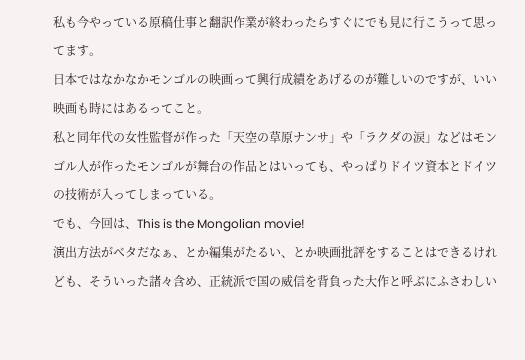私も今やっている原稿仕事と翻訳作業が終わったらすぐにでも見に行こうって思ってます。
日本ではなかなかモンゴルの映画って興行成績をあげるのが難しいのですが、いい映画も時にはあるってこと。
私と同年代の女性監督が作った「天空の草原ナンサ」や「ラクダの涙」などはモンゴル人が作ったモンゴルが舞台の作品とはいっても、やっぱりドイツ資本とドイツの技術が入ってしまっている。
でも、今回は、This is the Mongolian movie!
演出方法がベタだなぁ、とか編集がたるい、とか映画批評をすることはできるけれども、そういった諸々含め、正統派で国の威信を背負った大作と呼ぶにふさわしい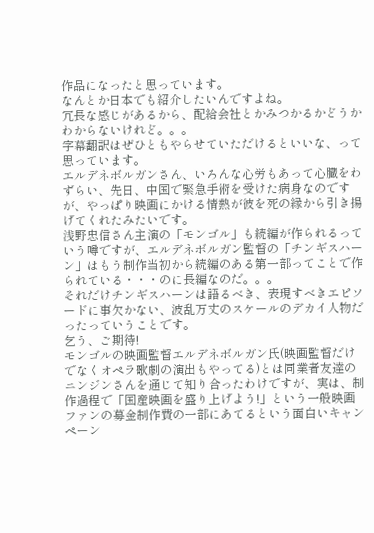作品になったと思っています。
なんとか日本でも紹介したいんですよね。
冗長な感じがあるから、配給会社とかみつかるかどうかわからないけれど。。。
字幕翻訳はぜひともやらせていただけるといいな、って思っています。
エルデネボルガンさん、いろんな心労もあって心臓をわずらい、先日、中国で緊急手術を受けた病身なのですが、やっぱり映画にかける情熱が彼を死の縁から引き揚げてくれたみたいです。
浅野忠信さん主演の「モンゴル」も続編が作られるっていう噂ですが、エルデネボルガン監督の「チンギスハーン」はもう制作当初から続編のある第一部ってことで作られている・・・のに長編なのだ。。。
それだけチンギスハーンは語るべき、表現すべきエピソードに事欠かない、波乱万丈のスケールのデカイ人物だったっていうことです。
乞う、ご期待!
モンゴルの映画監督エルデネボルガン氏(映画監督だけでなくオペラ歌劇の演出もやってる)とは同業者友達のニンジンさんを通じて知り合ったわけですが、実は、制作過程で「国産映画を盛り上げよう!」という一般映画ファンの募金制作費の一部にあてるという面白いキャンペーン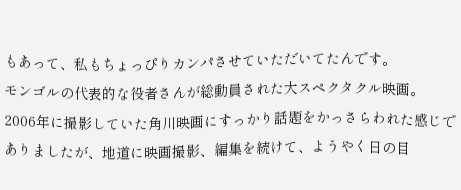もあって、私もちょっぴりカンパさせていただいてたんです。
モンゴルの代表的な役者さんが総動員された大スペクタクル映画。
2006年に撮影していた角川映画にすっかり話題をかっさらわれた感じでありましたが、地道に映画撮影、編集を続けて、ようやく日の目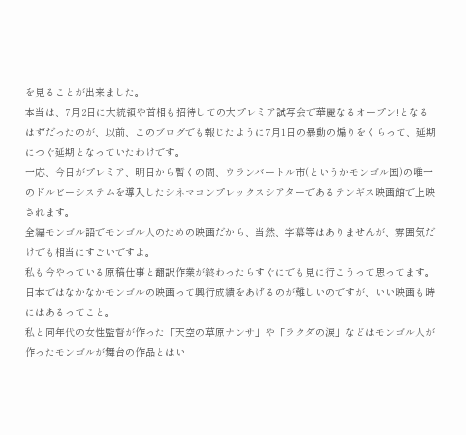を見ることが出来ました。
本当は、7月2日に大統領や首相も招待しての大プレミア試写会で華麗なるオープン!となるはずだったのが、以前、このブログでも報じたように7月1日の暴動の煽りをくらって、延期につぐ延期となっていたわけです。
一応、今日がプレミア、明日から暫くの間、ウランバートル市(というかモンゴル国)の唯一のドルビーシステムを導入したシネマコンプレックスシアターであるテンギス映画館で上映されます。
全編モンゴル語でモンゴル人のための映画だから、当然、字幕等はありませんが、雰囲気だけでも相当にすごいですよ。
私も今やっている原稿仕事と翻訳作業が終わったらすぐにでも見に行こうって思ってます。
日本ではなかなかモンゴルの映画って興行成績をあげるのが難しいのですが、いい映画も時にはあるってこと。
私と同年代の女性監督が作った「天空の草原ナンサ」や「ラクダの涙」などはモンゴル人が作ったモンゴルが舞台の作品とはい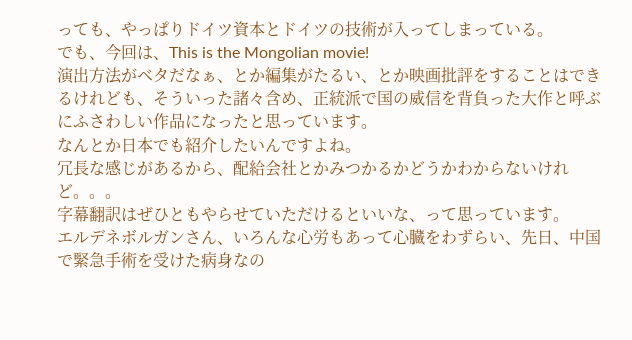っても、やっぱりドイツ資本とドイツの技術が入ってしまっている。
でも、今回は、This is the Mongolian movie!
演出方法がベタだなぁ、とか編集がたるい、とか映画批評をすることはできるけれども、そういった諸々含め、正統派で国の威信を背負った大作と呼ぶにふさわしい作品になったと思っています。
なんとか日本でも紹介したいんですよね。
冗長な感じがあるから、配給会社とかみつかるかどうかわからないけれど。。。
字幕翻訳はぜひともやらせていただけるといいな、って思っています。
エルデネボルガンさん、いろんな心労もあって心臓をわずらい、先日、中国で緊急手術を受けた病身なの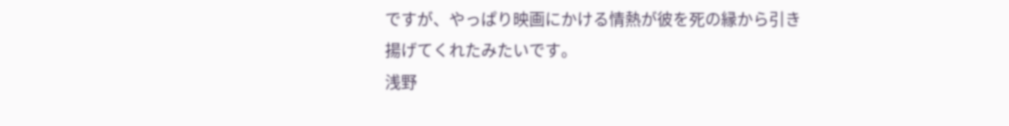ですが、やっぱり映画にかける情熱が彼を死の縁から引き揚げてくれたみたいです。
浅野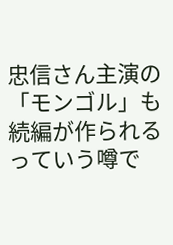忠信さん主演の「モンゴル」も続編が作られるっていう噂で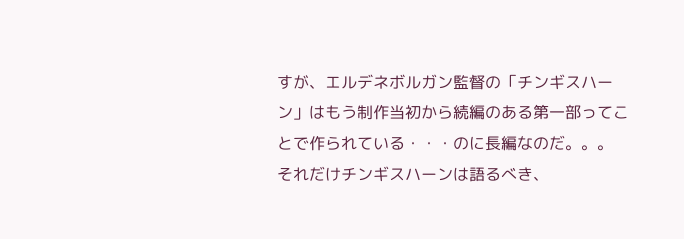すが、エルデネボルガン監督の「チンギスハーン」はもう制作当初から続編のある第一部ってことで作られている・・・のに長編なのだ。。。
それだけチンギスハーンは語るべき、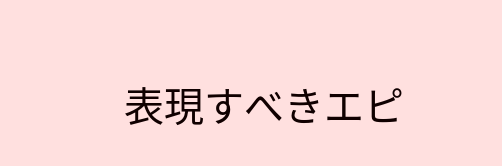表現すべきエピ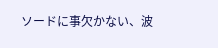ソードに事欠かない、波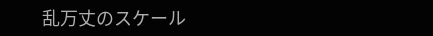乱万丈のスケール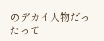のデカイ人物だったって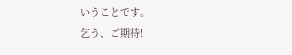いうことです。
乞う、ご期待!